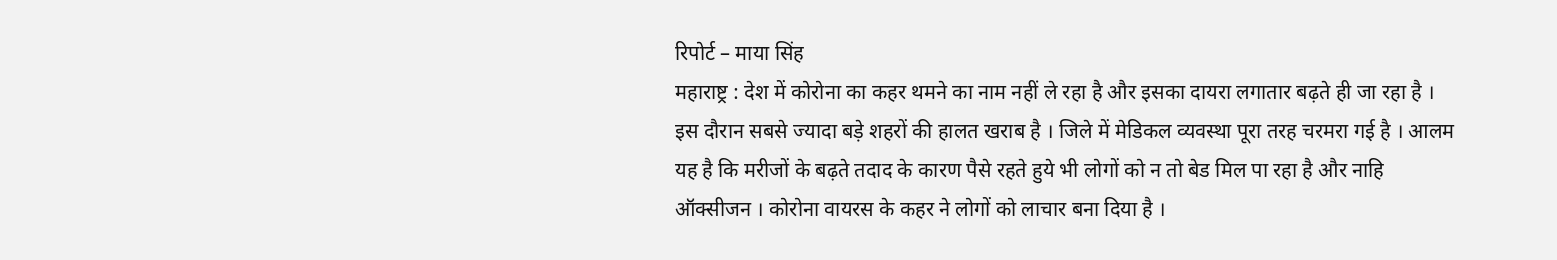रिपोर्ट – माया सिंह
महाराष्ट्र : देश में कोरोना का कहर थमने का नाम नहीं ले रहा है और इसका दायरा लगातार बढ़ते ही जा रहा है । इस दौरान सबसे ज्यादा बड़े शहरों की हालत खराब है । जिले में मेडिकल व्यवस्था पूरा तरह चरमरा गई है । आलम यह है कि मरीजों के बढ़ते तदाद के कारण पैसे रहते हुये भी लोगों को न तो बेड मिल पा रहा है और नाहि ऑक्सीजन । कोरोना वायरस के कहर ने लोगों को लाचार बना दिया है ।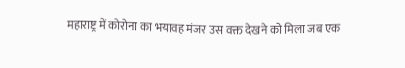महाराष्ट्र में कोरोना का भयावह मंजर उस वक्त देखने को मिला जब एक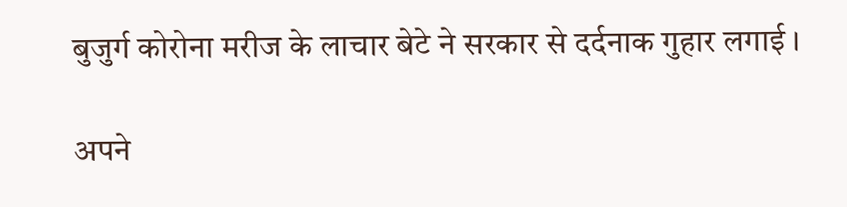बुजुर्ग कोरोना मरीज के लाचार बेटे ने सरकार से दर्दनाक गुहार लगाई ।

अपने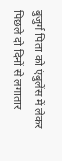बुजुर्ग पिता को एंबुलेंस में लेकर पिछले दो दिनों से लगातार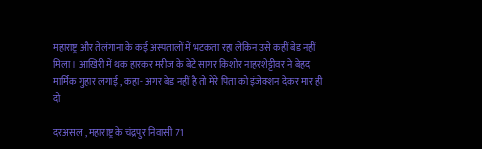महाराष्ट्र और तेलंगाना के कई अस्पतालों में भटकता रहा लेकिन उसे कहीं बेड नहीं मिला । आखिरी में थक हारकर मरीज के बेटे सागर किशोर नाहरशेट्टीवर ने बेहद मार्मिक गुहार लगाई , कहा- अगर बेड नहीं है तो मेरे पिता को इंजेक्शन देकर मार ही दो

दरअसल , महाराष्ट्र के चंद्रपुर निवासी 71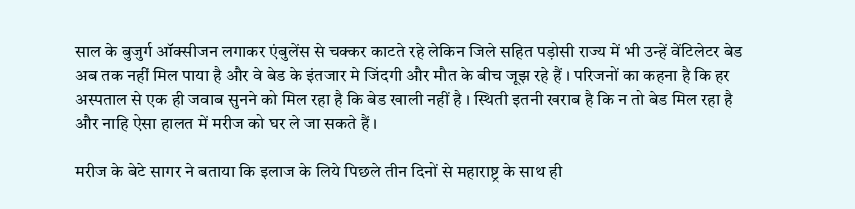साल के बुजुर्ग ऑक्सीजन लगाकर एंबुलेंस से चक्कर काटते रहे लेकिन जिले सहित पड़ोसी राज्य में भी उन्हें वेंटिलेटर बेड अब तक नहीं मिल पाया है और वे बेड के इंतजार मे जिंदगी और मौत के बीच जूझ रहे हैं । परिजनों का कहना है कि हर अस्पताल से एक ही जवाब सुनने को मिल रहा है कि बेड खाली नहीं है । स्थिती इतनी खराब है कि न तो बेड मिल रहा है और नाहि ऐसा हालत में मरीज को घर ले जा सकते हैं ।

मरीज के बेटे सागर ने बताया कि इलाज के लिये पिछले तीन दिनों से महाराष्ट्र के साथ ही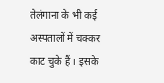तेलंगाना के भी कई अस्पतालों में चक्कर काट चुके हैं । इसके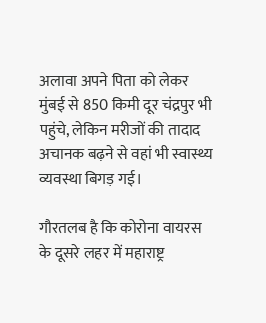अलावा अपने पिता को लेकर मुंबई से 850 किमी दूर चंद्रपुर भी पहुंचे, लेकिन मरीजों की तादाद अचानक बढ़ने से वहां भी स्वास्थ्य व्यवस्था बिगड़ गई।

गौरतलब है कि कोरोना वायरस के दूसरे लहर में महाराष्ट्र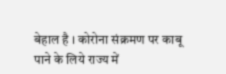बेहाल है । कोरोना संक्रमण पर काबू पाने के लिये राज्य में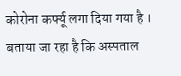कोरोना कर्फ्यू लगा दिया गया है । बताया जा रहा है कि अस्पताल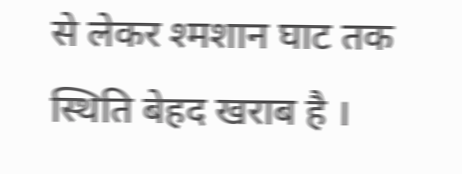से लेकर श्मशान घाट तक स्थिति बेहद खराब है ।